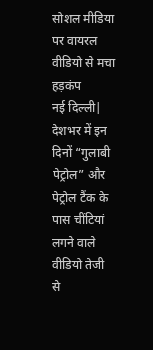सोशल मीडिया पर वायरल वीडियो से मचा हड़कंप
नई दिल्ली| देशभर में इन दिनों “गुलाबी पेट्रोल” और पेट्रोल टैंक के पास चींटियां लगने वाले वीडियो तेजी से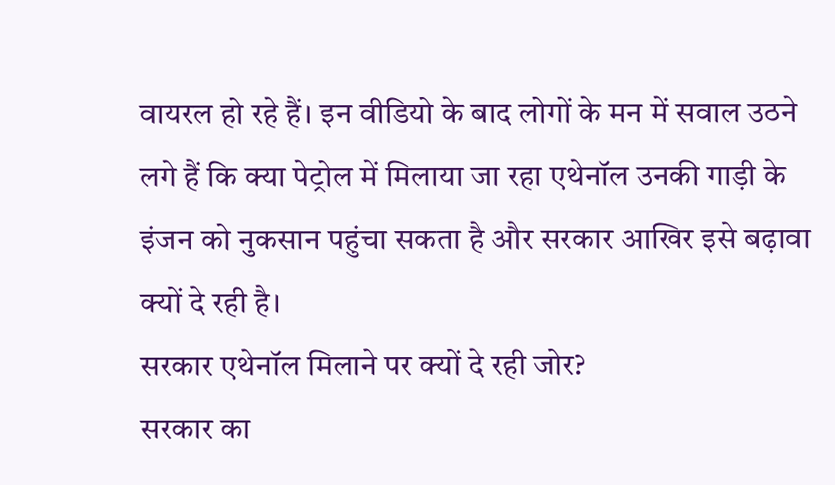वायरल हो रहे हैं। इन वीडियो के बाद लोगों के मन में सवाल उठने लगे हैं कि क्या पेट्रोल में मिलाया जा रहा एथेनॉल उनकी गाड़ी के इंजन को नुकसान पहुंचा सकता है और सरकार आखिर इसे बढ़ावा क्यों दे रही है।
सरकार एथेनॉल मिलाने पर क्यों दे रही जोर?
सरकार का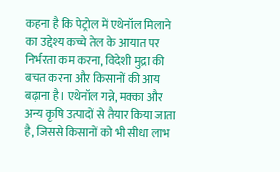कहना है कि पेट्रोल में एथेनॉल मिलाने का उद्देश्य कच्चे तेल के आयात पर निर्भरता कम करना, विदेशी मुद्रा की बचत करना और किसानों की आय बढ़ाना है। एथेनॉल गन्ने, मक्का और अन्य कृषि उत्पादों से तैयार किया जाता है, जिससे किसानों को भी सीधा लाभ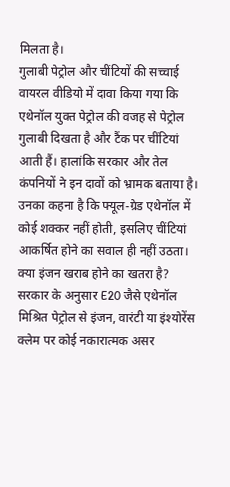मिलता है।
गुलाबी पेट्रोल और चींटियों की सच्चाई
वायरल वीडियो में दावा किया गया कि एथेनॉल युक्त पेट्रोल की वजह से पेट्रोल गुलाबी दिखता है और टैंक पर चींटियां आती हैं। हालांकि सरकार और तेल कंपनियों ने इन दावों को भ्रामक बताया है। उनका कहना है कि फ्यूल-ग्रेड एथेनॉल में कोई शक्कर नहीं होती, इसलिए चींटियां आकर्षित होने का सवाल ही नहीं उठता।
क्या इंजन खराब होने का खतरा है?
सरकार के अनुसार E20 जैसे एथेनॉल मिश्रित पेट्रोल से इंजन, वारंटी या इंश्योरेंस क्लेम पर कोई नकारात्मक असर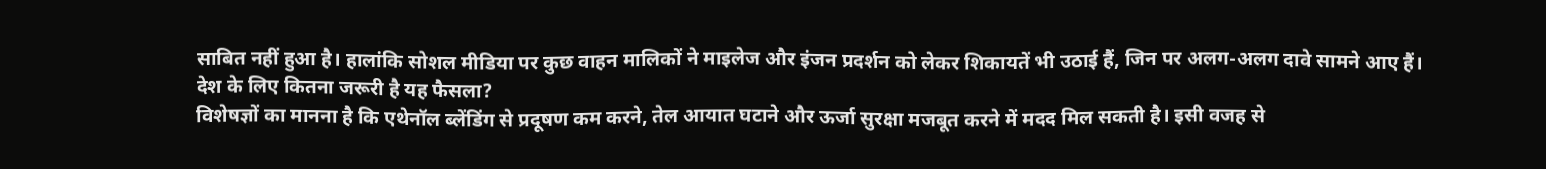साबित नहीं हुआ है। हालांकि सोशल मीडिया पर कुछ वाहन मालिकों ने माइलेज और इंजन प्रदर्शन को लेकर शिकायतें भी उठाई हैं, जिन पर अलग-अलग दावे सामने आए हैं।
देश के लिए कितना जरूरी है यह फैसला?
विशेषज्ञों का मानना है कि एथेनॉल ब्लेंडिंग से प्रदूषण कम करने, तेल आयात घटाने और ऊर्जा सुरक्षा मजबूत करने में मदद मिल सकती है। इसी वजह से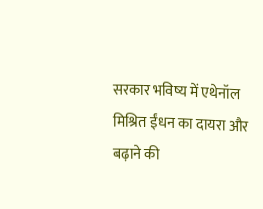सरकार भविष्य में एथेनॉल मिश्रित ईंधन का दायरा और बढ़ाने की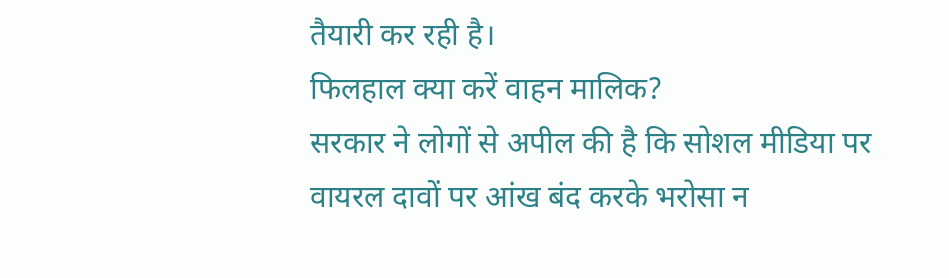तैयारी कर रही है।
फिलहाल क्या करें वाहन मालिक?
सरकार ने लोगों से अपील की है कि सोशल मीडिया पर वायरल दावों पर आंख बंद करके भरोसा न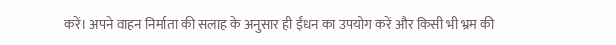करें। अपने वाहन निर्माता की सलाह के अनुसार ही ईंधन का उपयोग करें और किसी भी भ्रम की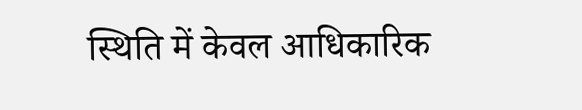स्थिति में केवल आधिकारिक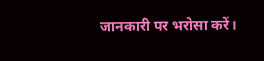जानकारी पर भरोसा करें।